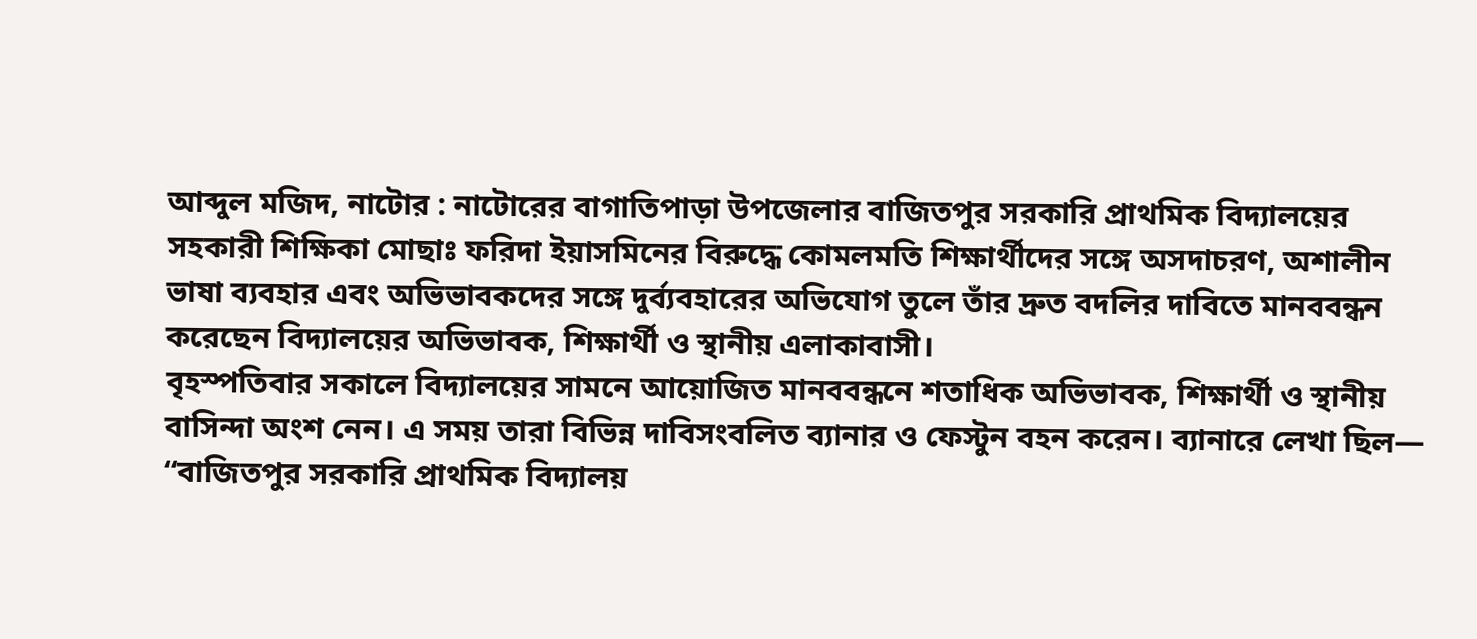আব্দুল মজিদ, নাটোর : নাটোরের বাগাতিপাড়া উপজেলার বাজিতপুর সরকারি প্রাথমিক বিদ্যালয়ের সহকারী শিক্ষিকা মোছাঃ ফরিদা ইয়াসমিনের বিরুদ্ধে কোমলমতি শিক্ষার্থীদের সঙ্গে অসদাচরণ, অশালীন ভাষা ব্যবহার এবং অভিভাবকদের সঙ্গে দুর্ব্যবহারের অভিযোগ তুলে তাঁর দ্রুত বদলির দাবিতে মানববন্ধন করেছেন বিদ্যালয়ের অভিভাবক, শিক্ষার্থী ও স্থানীয় এলাকাবাসী।
বৃহস্পতিবার সকালে বিদ্যালয়ের সামনে আয়োজিত মানববন্ধনে শতাধিক অভিভাবক, শিক্ষার্থী ও স্থানীয় বাসিন্দা অংশ নেন। এ সময় তারা বিভিন্ন দাবিসংবলিত ব্যানার ও ফেস্টুন বহন করেন। ব্যানারে লেখা ছিল— “বাজিতপুর সরকারি প্রাথমিক বিদ্যালয়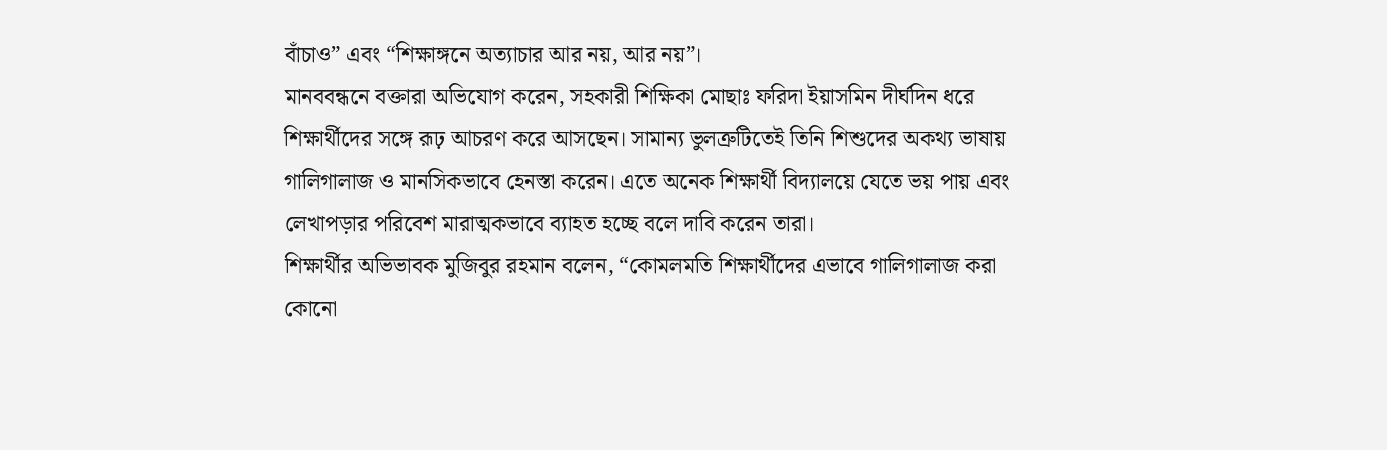বাঁচাও” এবং “শিক্ষাঙ্গনে অত্যাচার আর নয়, আর নয়”।
মানববন্ধনে বক্তারা অভিযোগ করেন, সহকারী শিক্ষিকা মোছাঃ ফরিদা ইয়াসমিন দীর্ঘদিন ধরে শিক্ষার্থীদের সঙ্গে রূঢ় আচরণ করে আসছেন। সামান্য ভুলত্রুটিতেই তিনি শিশুদের অকথ্য ভাষায় গালিগালাজ ও মানসিকভাবে হেনস্তা করেন। এতে অনেক শিক্ষার্থী বিদ্যালয়ে যেতে ভয় পায় এবং লেখাপড়ার পরিবেশ মারাত্মকভাবে ব্যাহত হচ্ছে বলে দাবি করেন তারা।
শিক্ষার্থীর অভিভাবক মুজিবুর রহমান বলেন, “কোমলমতি শিক্ষার্থীদের এভাবে গালিগালাজ করা কোনো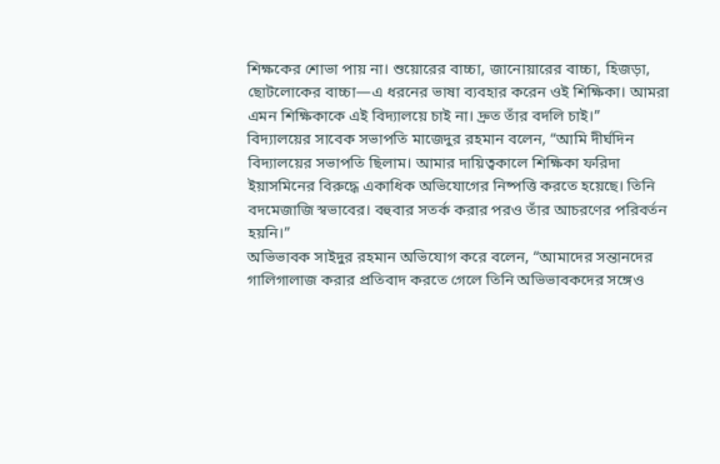শিক্ষকের শোভা পায় না। শুয়োরের বাচ্চা, জানোয়ারের বাচ্চা, হিজড়া, ছোটলোকের বাচ্চা—এ ধরনের ভাষা ব্যবহার করেন ওই শিক্ষিকা। আমরা এমন শিক্ষিকাকে এই বিদ্যালয়ে চাই না। দ্রুত তাঁর বদলি চাই।”
বিদ্যালয়ের সাবেক সভাপতি মাজেদুর রহমান বলেন, “আমি দীর্ঘদিন বিদ্যালয়ের সভাপতি ছিলাম। আমার দায়িত্বকালে শিক্ষিকা ফরিদা ইয়াসমিনের বিরুদ্ধে একাধিক অভিযোগের নিষ্পত্তি করতে হয়েছে। তিনি বদমেজাজি স্বভাবের। বহুবার সতর্ক করার পরও তাঁর আচরণের পরিবর্তন হয়নি।”
অভিভাবক সাইদুর রহমান অভিযোগ করে বলেন, “আমাদের সন্তানদের গালিগালাজ করার প্রতিবাদ করতে গেলে তিনি অভিভাবকদের সঙ্গেও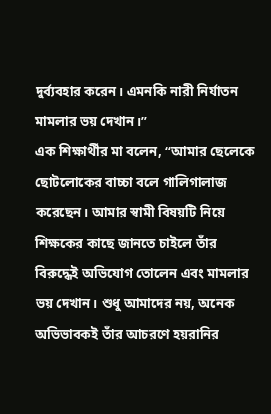দুর্ব্যবহার করেন। এমনকি নারী নির্যাতন মামলার ভয় দেখান।”
এক শিক্ষার্থীর মা বলেন, “আমার ছেলেকে ছোটলোকের বাচ্চা বলে গালিগালাজ করেছেন। আমার স্বামী বিষয়টি নিয়ে শিক্ষকের কাছে জানতে চাইলে তাঁর বিরুদ্ধেই অভিযোগ তোলেন এবং মামলার ভয় দেখান। শুধু আমাদের নয়, অনেক অভিভাবকই তাঁর আচরণে হয়রানির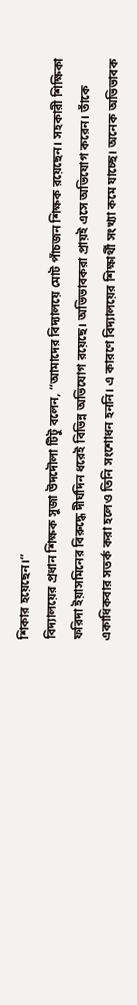শিকার হয়েছেন।”
বিদ্যালয়ের প্রধান শিক্ষক সুজা উদদৌলা টিটু বলেন, “আমাদের বিদ্যালয়ে মোট পাঁচজন শিক্ষক রয়েছেন। সহকারী শিক্ষিকা ফরিদা ইয়াসমিনের বিরুদ্ধে দীর্ঘদিন ধরেই বিভিন্ন অভিযোগ রয়েছে। অভিভাবকরা প্রায়ই এসে অভিযোগ করেন। তাঁকে একাধিকবার সতর্ক করা হলেও তিনি সংশোধন হননি। এ কারণে বিদ্যালয়ের শিক্ষার্থী সংখ্যা কমে যাচ্ছে। অনেক অভিভাবক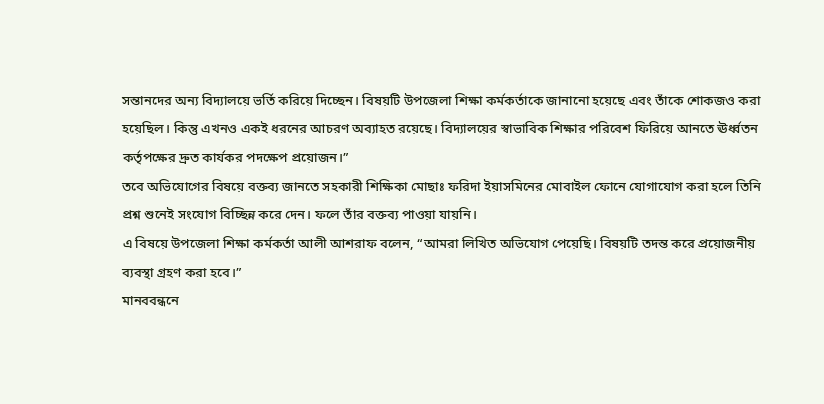সন্তানদের অন্য বিদ্যালয়ে ভর্তি করিয়ে দিচ্ছেন। বিষয়টি উপজেলা শিক্ষা কর্মকর্তাকে জানানো হয়েছে এবং তাঁকে শোকজও করা হয়েছিল। কিন্তু এখনও একই ধরনের আচরণ অব্যাহত রয়েছে। বিদ্যালয়ের স্বাভাবিক শিক্ষার পরিবেশ ফিরিয়ে আনতে ঊর্ধ্বতন কর্তৃপক্ষের দ্রুত কার্যকর পদক্ষেপ প্রয়োজন।”
তবে অভিযোগের বিষয়ে বক্তব্য জানতে সহকারী শিক্ষিকা মোছাঃ ফরিদা ইয়াসমিনের মোবাইল ফোনে যোগাযোগ করা হলে তিনি প্রশ্ন শুনেই সংযোগ বিচ্ছিন্ন করে দেন। ফলে তাঁর বক্তব্য পাওয়া যায়নি।
এ বিষয়ে উপজেলা শিক্ষা কর্মকর্তা আলী আশরাফ বলেন, “আমরা লিখিত অভিযোগ পেয়েছি। বিষয়টি তদন্ত করে প্রয়োজনীয় ব্যবস্থা গ্রহণ করা হবে।”
মানববন্ধনে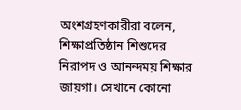অংশগ্রহণকারীরা বলেন, শিক্ষাপ্রতিষ্ঠান শিশুদের নিরাপদ ও আনন্দময় শিক্ষার জায়গা। সেখানে কোনো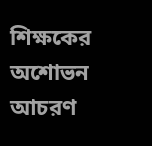শিক্ষকের অশোভন আচরণ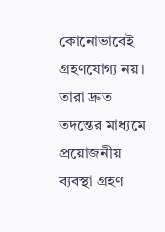কোনোভাবেই গ্রহণযোগ্য নয়। তারা দ্রুত তদন্তের মাধ্যমে প্রয়োজনীয় ব্যবস্থা গ্রহণ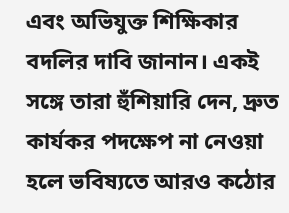এবং অভিযুক্ত শিক্ষিকার বদলির দাবি জানান। একই সঙ্গে তারা হুঁশিয়ারি দেন, দ্রুত কার্যকর পদক্ষেপ না নেওয়া হলে ভবিষ্যতে আরও কঠোর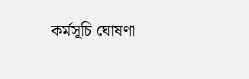কর্মসূচি ঘোষণা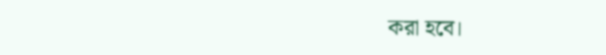করা হবে।